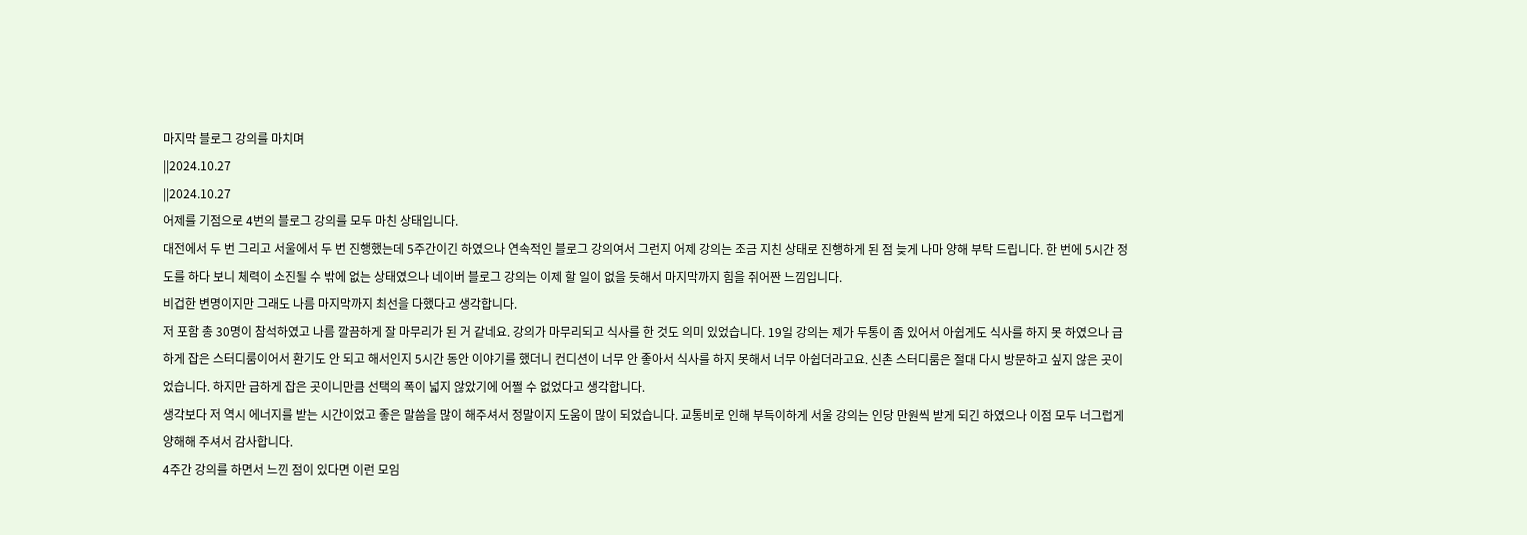마지막 블로그 강의를 마치며
||2024.10.27
||2024.10.27
어제를 기점으로 4번의 블로그 강의를 모두 마친 상태입니다.
대전에서 두 번 그리고 서울에서 두 번 진행했는데 5주간이긴 하였으나 연속적인 블로그 강의여서 그런지 어제 강의는 조금 지친 상태로 진행하게 된 점 늦게 나마 양해 부탁 드립니다. 한 번에 5시간 정도를 하다 보니 체력이 소진될 수 밖에 없는 상태였으나 네이버 블로그 강의는 이제 할 일이 없을 듯해서 마지막까지 힘을 쥐어짠 느낌입니다.
비겁한 변명이지만 그래도 나름 마지막까지 최선을 다했다고 생각합니다.
저 포함 총 30명이 참석하였고 나름 깔끔하게 잘 마무리가 된 거 같네요. 강의가 마무리되고 식사를 한 것도 의미 있었습니다. 19일 강의는 제가 두통이 좀 있어서 아쉽게도 식사를 하지 못 하였으나 급하게 잡은 스터디룸이어서 환기도 안 되고 해서인지 5시간 동안 이야기를 했더니 컨디션이 너무 안 좋아서 식사를 하지 못해서 너무 아쉽더라고요. 신촌 스터디룸은 절대 다시 방문하고 싶지 않은 곳이었습니다. 하지만 급하게 잡은 곳이니만큼 선택의 폭이 넓지 않았기에 어쩔 수 없었다고 생각합니다.
생각보다 저 역시 에너지를 받는 시간이었고 좋은 말씀을 많이 해주셔서 정말이지 도움이 많이 되었습니다. 교통비로 인해 부득이하게 서울 강의는 인당 만원씩 받게 되긴 하였으나 이점 모두 너그럽게 양해해 주셔서 감사합니다.
4주간 강의를 하면서 느낀 점이 있다면 이런 모임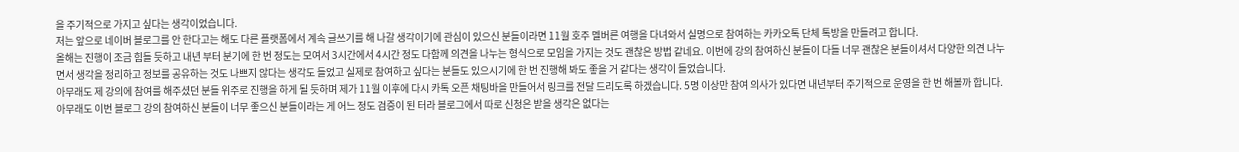을 주기적으로 가지고 싶다는 생각이었습니다.
저는 앞으로 네이버 블로그를 안 한다고는 해도 다른 플랫폼에서 계속 글쓰기를 해 나갈 생각이기에 관심이 있으신 분들이라면 11월 호주 멜버른 여행을 다녀와서 실명으로 참여하는 카카오톡 단체 톡방을 만들려고 합니다.
올해는 진행이 조금 힘들 듯하고 내년 부터 분기에 한 번 정도는 모여서 3시간에서 4시간 정도 다함께 의견을 나누는 형식으로 모임을 가지는 것도 괜찮은 방법 같네요. 이번에 강의 참여하신 분들이 다들 너무 괜찮은 분들이셔서 다양한 의견 나누면서 생각을 정리하고 정보를 공유하는 것도 나쁘지 않다는 생각도 들었고 실제로 참여하고 싶다는 분들도 있으시기에 한 번 진행해 봐도 좋을 거 같다는 생각이 들었습니다.
아무래도 제 강의에 참여를 해주셨던 분들 위주로 진행을 하게 될 듯하며 제가 11월 이후에 다시 카톡 오픈 채팅바을 만들어서 링크를 전달 드리도록 하겠습니다. 5명 이상만 참여 의사가 있다면 내년부터 주기적으로 운영을 한 번 해볼까 합니다. 아무래도 이번 블로그 강의 참여하신 분들이 너무 좋으신 분들이라는 게 어느 정도 검증이 된 터라 블로그에서 따로 신청은 받을 생각은 없다는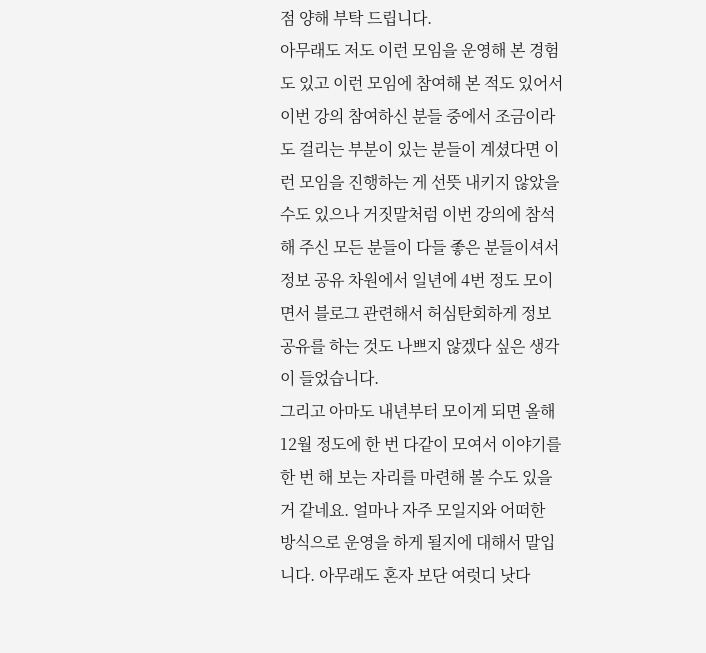점 양해 부탁 드립니다.
아무래도 저도 이런 모임을 운영해 본 경험도 있고 이런 모임에 참여해 본 적도 있어서 이번 강의 참여하신 분들 중에서 조금이라도 걸리는 부분이 있는 분들이 계셨다면 이런 모임을 진행하는 게 선뜻 내키지 않았을 수도 있으나 거짓말처럼 이번 강의에 참석해 주신 모든 분들이 다들 좋은 분들이셔서 정보 공유 차원에서 일년에 4번 정도 모이면서 블로그 관련해서 허심탄회하게 정보 공유를 하는 것도 나쁘지 않겠다 싶은 생각이 들었습니다.
그리고 아마도 내년부터 모이게 되면 올해 12월 정도에 한 번 다같이 모여서 이야기를 한 번 해 보는 자리를 마련해 볼 수도 있을 거 같네요. 얼마나 자주 모일지와 어떠한 방식으로 운영을 하게 될지에 대해서 말입니다. 아무래도 혼자 보단 여럿디 낫다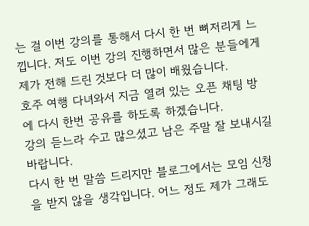는 걸 이번 강의를 통해서 다시 한 번 뼈저리게 느낍니다. 저도 이번 강의 진행하면서 많은 분들에게 제가 전해 드린 것보다 더 많이 배웠습니다.
호주 여행 다녀와서 지금 열려 있는 오픈 채팅 방에 다시 한번 공유를 하도록 하겠습니다.
강의 듣느라 수고 많으셨고 남은 주말 잘 보내시길 바랍니다.
다시 한 번 말씀 드리지만 블로그에서는 모임 신청을 받지 않을 생각입니다. 어느 정도 제가 그래도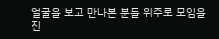얼굴을 보고 만나본 분들 위주로 모임을 진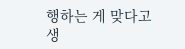행하는 게 맞다고 생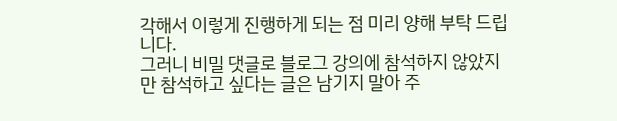각해서 이렇게 진행하게 되는 점 미리 양해 부탁 드립니다.
그러니 비밀 댓글로 블로그 강의에 참석하지 않았지만 참석하고 싶다는 글은 남기지 말아 주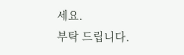세요.
부탁 드립니다.